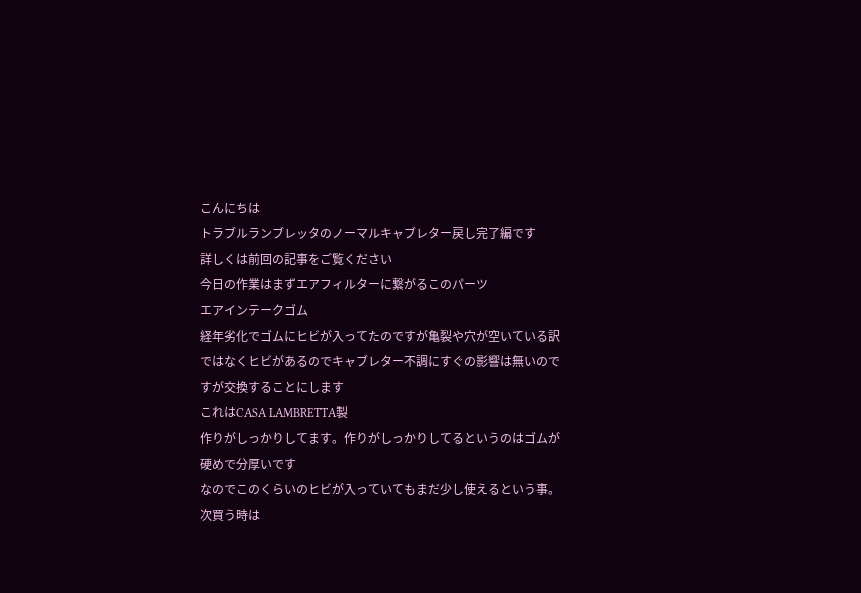こんにちは
トラブルランブレッタのノーマルキャブレター戻し完了編です
詳しくは前回の記事をご覧ください
今日の作業はまずエアフィルターに繋がるこのパーツ
エアインテークゴム
経年劣化でゴムにヒビが入ってたのですが亀裂や穴が空いている訳ではなくヒビがあるのでキャブレター不調にすぐの影響は無いのですが交換することにします
これはCASA LAMBRETTA製
作りがしっかりしてます。作りがしっかりしてるというのはゴムが硬めで分厚いです
なのでこのくらいのヒビが入っていてもまだ少し使えるという事。次買う時は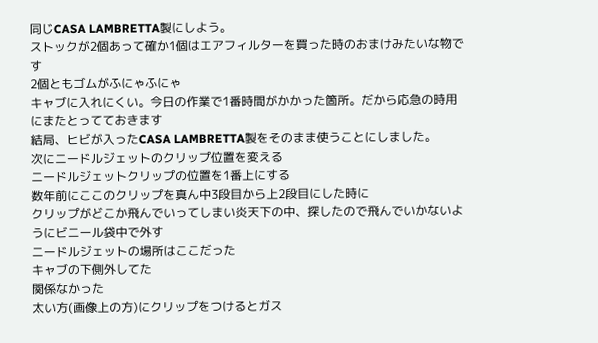同じCASA LAMBRETTA製にしよう。
ストックが2個あって確か1個はエアフィルターを買った時のおまけみたいな物です
2個ともゴムがふにゃふにゃ
キャブに入れにくい。今日の作業で1番時間がかかった箇所。だから応急の時用にまたとってておきます
結局、ヒビが入ったCASA LAMBRETTA製をそのまま使うことにしました。
次にニードルジェットのクリップ位置を変える
ニードルジェットクリップの位置を1番上にする
数年前にここのクリップを真ん中3段目から上2段目にした時に
クリップがどこか飛んでいってしまい炎天下の中、探したので飛んでいかないようにビニール袋中で外す
ニードルジェットの場所はここだった
キャブの下側外してた
関係なかった
太い方(画像上の方)にクリップをつけるとガス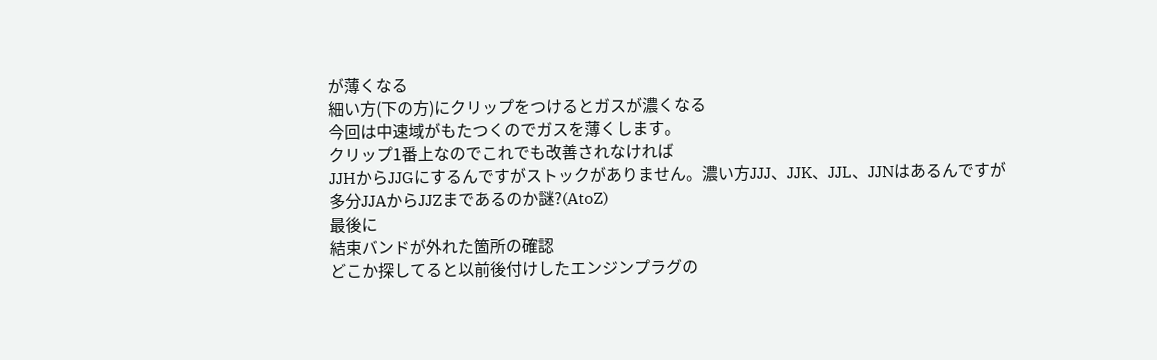が薄くなる
細い方(下の方)にクリップをつけるとガスが濃くなる
今回は中速域がもたつくのでガスを薄くします。
クリップ1番上なのでこれでも改善されなければ
JJHからJJGにするんですがストックがありません。濃い方JJJ、JJK、JJL、JJNはあるんですが
多分JJAからJJZまであるのか謎?(AtoZ)
最後に
結束バンドが外れた箇所の確認
どこか探してると以前後付けしたエンジンプラグの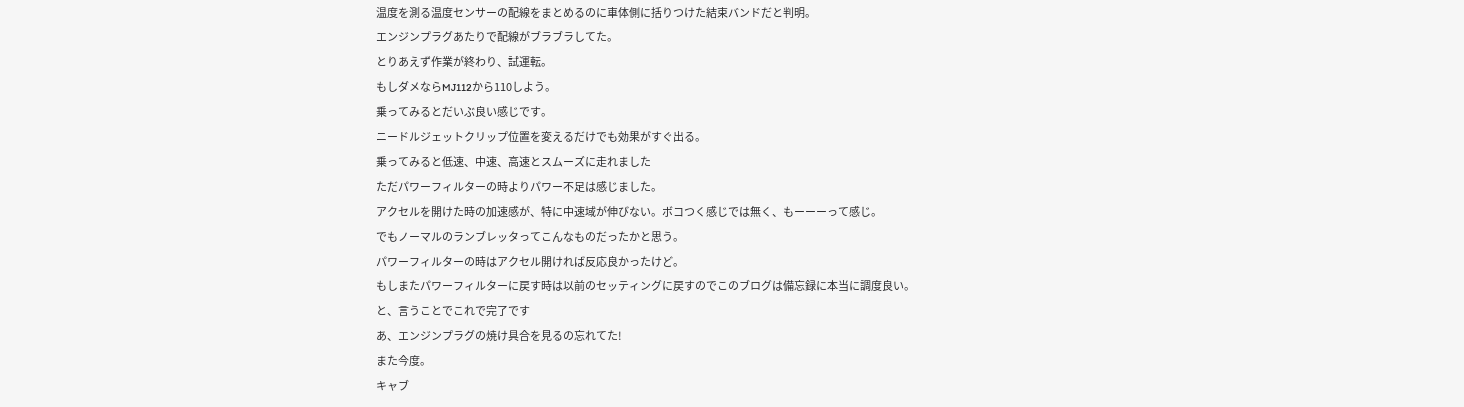温度を測る温度センサーの配線をまとめるのに車体側に括りつけた結束バンドだと判明。
エンジンプラグあたりで配線がブラブラしてた。
とりあえず作業が終わり、試運転。
もしダメならMJ112から110しよう。
乗ってみるとだいぶ良い感じです。
ニードルジェットクリップ位置を変えるだけでも効果がすぐ出る。
乗ってみると低速、中速、高速とスムーズに走れました
ただパワーフィルターの時よりパワー不足は感じました。
アクセルを開けた時の加速感が、特に中速域が伸びない。ボコつく感じでは無く、もーーーって感じ。
でもノーマルのランブレッタってこんなものだったかと思う。
パワーフィルターの時はアクセル開ければ反応良かったけど。
もしまたパワーフィルターに戻す時は以前のセッティングに戻すのでこのブログは備忘録に本当に調度良い。
と、言うことでこれで完了です
あ、エンジンプラグの焼け具合を見るの忘れてた!
また今度。
キャブ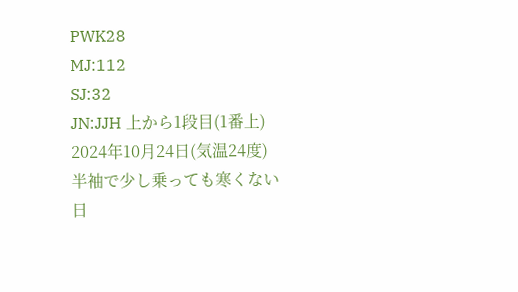PWK28
MJ:112
SJ:32
JN:JJH 上から1段目(1番上)
2024年10月24日(気温24度)
半袖で少し乗っても寒くない日